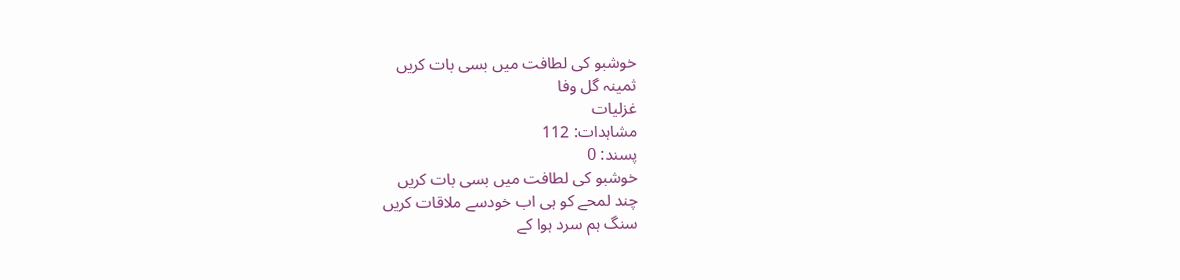خوشبو کی لطافت میں بسی بات کریں
ثمینہ گل وفا
غزلیات
مشاہدات: 112
پسند: 0
خوشبو کی لطافت میں بسی بات کریں
چند لمحے کو ہی اب خودسے ملاقات کریں
سنگ ہم سرد ہوا کے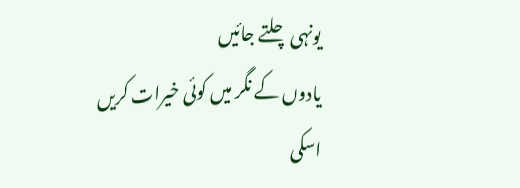یونہی چلتے جائیں
یادوں کے نگر میں کوئی خیرات کریں
اسکی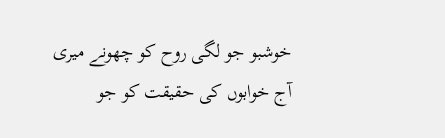خوشبو جو لگی روح کو چھونے میری
آج خوابوں کی حقیقت کو جو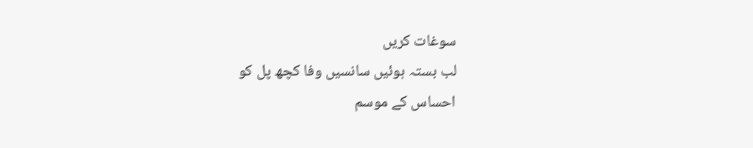سوغات کریں
لب بستہ ہوئیں سانسیں وفا کچھ پل کو
احساس کے موسم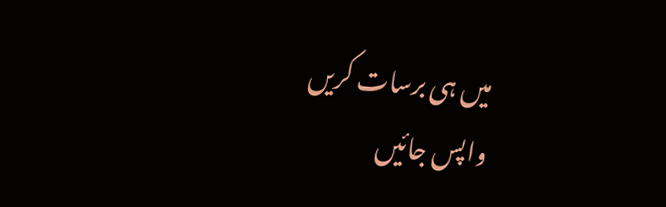میں ہی برسات کریں
واپس جائیں